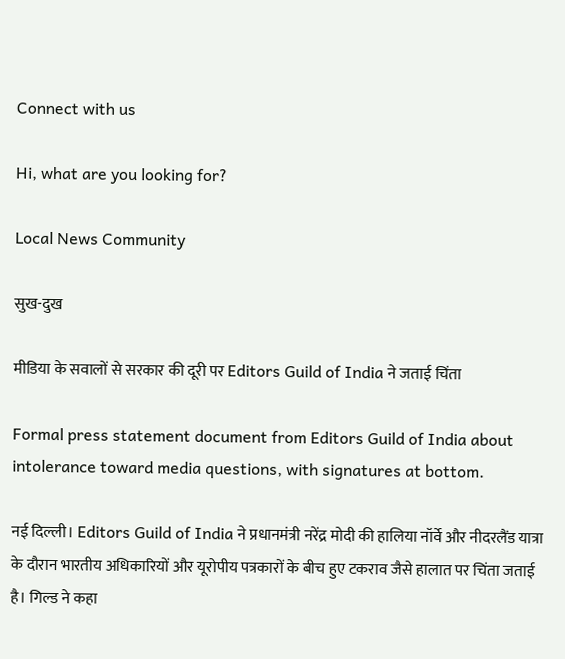Connect with us

Hi, what are you looking for?

Local News Community

सुख-दुख

मीडिया के सवालों से सरकार की दूरी पर Editors Guild of India ने जताई चिंता

Formal press statement document from Editors Guild of India about intolerance toward media questions, with signatures at bottom.

नई दिल्ली। Editors Guild of India ने प्रधानमंत्री नरेंद्र मोदी की हालिया नॉर्वे और नीदरलैंड यात्रा के दौरान भारतीय अधिकारियों और यूरोपीय पत्रकारों के बीच हुए टकराव जैसे हालात पर चिंता जताई है। गिल्ड ने कहा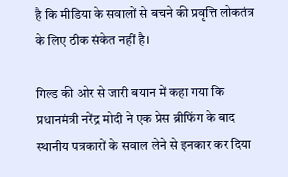है कि मीडिया के सवालों से बचने की प्रवृत्ति लोकतंत्र के लिए ठीक संकेत नहीं है।

गिल्ड की ओर से जारी बयान में कहा गया कि प्रधानमंत्री नरेंद्र मोदी ने एक प्रेस ब्रीफिंग के बाद स्थानीय पत्रकारों के सवाल लेने से इनकार कर दिया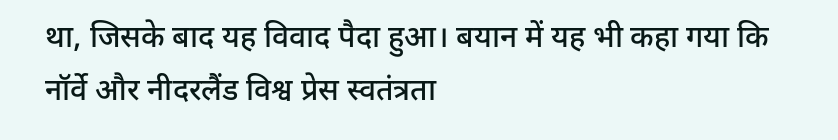था, जिसके बाद यह विवाद पैदा हुआ। बयान में यह भी कहा गया कि नॉर्वे और नीदरलैंड विश्व प्रेस स्वतंत्रता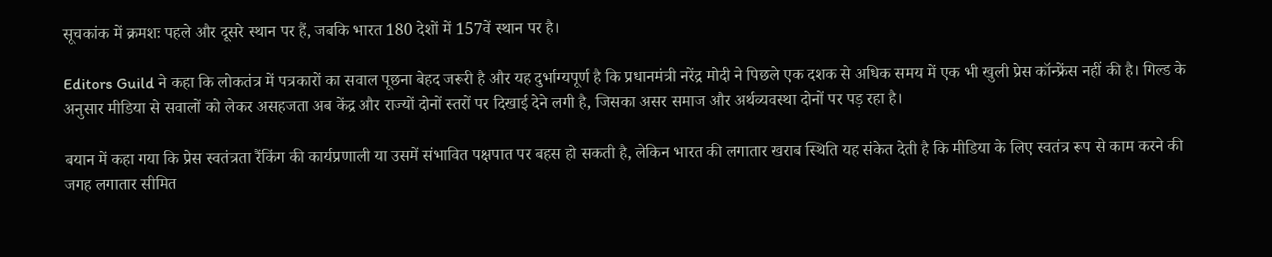सूचकांक में क्रमशः पहले और दूसरे स्थान पर हैं, जबकि भारत 180 देशों में 157वें स्थान पर है।

Editors Guild ने कहा कि लोकतंत्र में पत्रकारों का सवाल पूछना बेहद जरूरी है और यह दुर्भाग्यपूर्ण है कि प्रधानमंत्री नरेंद्र मोदी ने पिछले एक दशक से अधिक समय में एक भी खुली प्रेस कॉन्फ्रेंस नहीं की है। गिल्ड के अनुसार मीडिया से सवालों को लेकर असहजता अब केंद्र और राज्यों दोनों स्तरों पर दिखाई देने लगी है, जिसका असर समाज और अर्थव्यवस्था दोनों पर पड़ रहा है।

बयान में कहा गया कि प्रेस स्वतंत्रता रैंकिंग की कार्यप्रणाली या उसमें संभावित पक्षपात पर बहस हो सकती है, लेकिन भारत की लगातार खराब स्थिति यह संकेत देती है कि मीडिया के लिए स्वतंत्र रूप से काम करने की जगह लगातार सीमित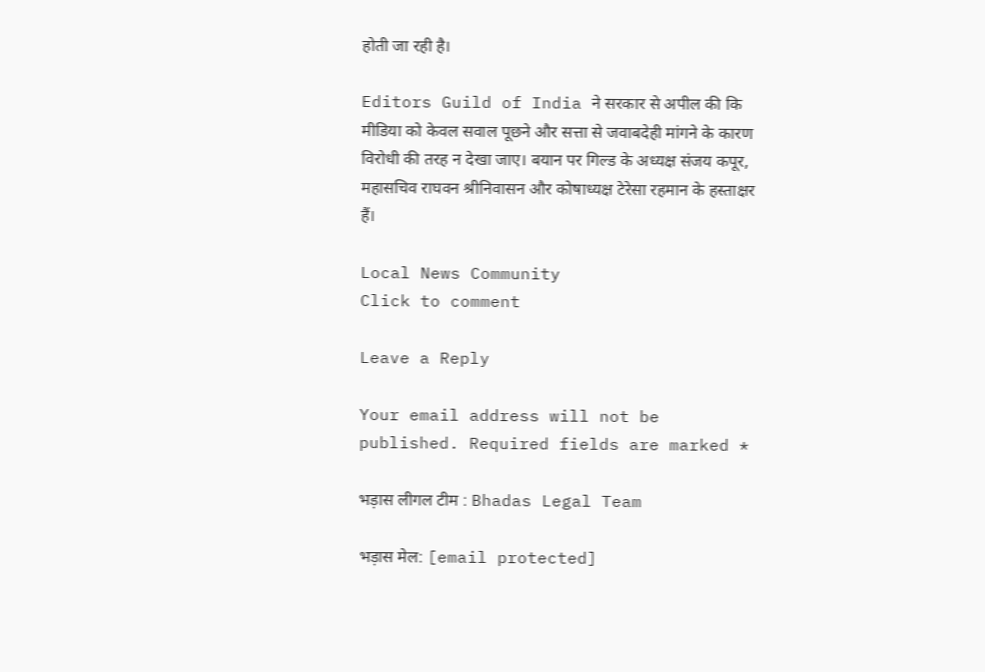होती जा रही है।

Editors Guild of India ने सरकार से अपील की कि मीडिया को केवल सवाल पूछने और सत्ता से जवाबदेही मांगने के कारण विरोधी की तरह न देखा जाए। बयान पर गिल्ड के अध्यक्ष संजय कपूर, महासचिव राघवन श्रीनिवासन और कोषाध्यक्ष टेरेसा रहमान के हस्ताक्षर हैं।

Local News Community
Click to comment

Leave a Reply

Your email address will not be published. Required fields are marked *

भड़ास लीगल टीम : Bhadas Legal Team

भड़ास मेल: [email protected]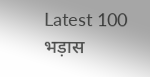Latest 100 भड़ास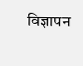विज्ञापन